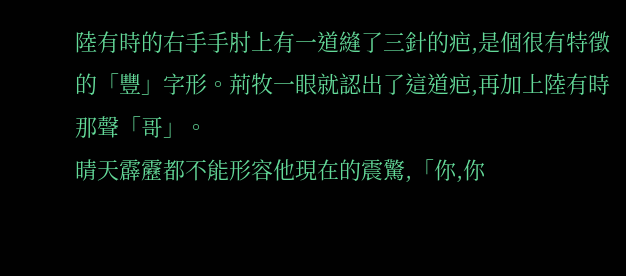陸有時的右手手肘上有一道縫了三針的疤,是個很有特徵的「豐」字形。荊牧一眼就認出了這道疤,再加上陸有時那聲「哥」。
晴天霹靂都不能形容他現在的震驚,「你,你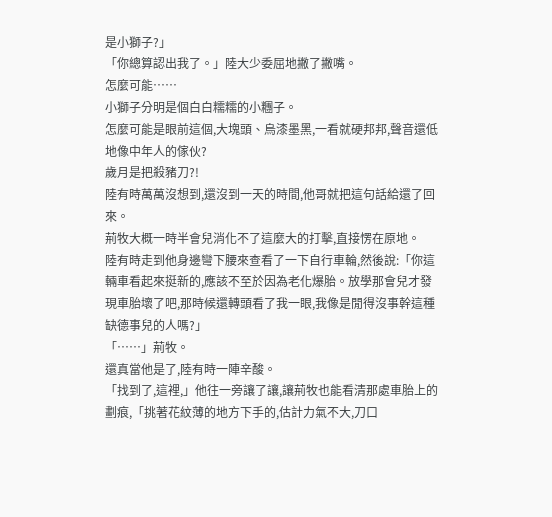是小獅子?」
「你總算認出我了。」陸大少委屈地撇了撇嘴。
怎麼可能……
小獅子分明是個白白糯糯的小糰子。
怎麼可能是眼前這個,大塊頭、烏漆墨黑,一看就硬邦邦,聲音還低地像中年人的傢伙?
歲月是把殺豬刀?!
陸有時萬萬沒想到,還沒到一天的時間,他哥就把這句話給還了回來。
荊牧大概一時半會兒消化不了這麼大的打擊,直接愣在原地。
陸有時走到他身邊彎下腰來查看了一下自行車輪,然後說:「你這輛車看起來挺新的,應該不至於因為老化爆胎。放學那會兒才發現車胎壞了吧,那時候還轉頭看了我一眼,我像是閒得沒事幹這種缺德事兒的人嗎?」
「……」荊牧。
還真當他是了,陸有時一陣辛酸。
「找到了,這裡,」他往一旁讓了讓,讓荊牧也能看清那處車胎上的劃痕,「挑著花紋薄的地方下手的,估計力氣不大,刀口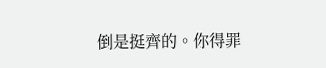倒是挺齊的。你得罪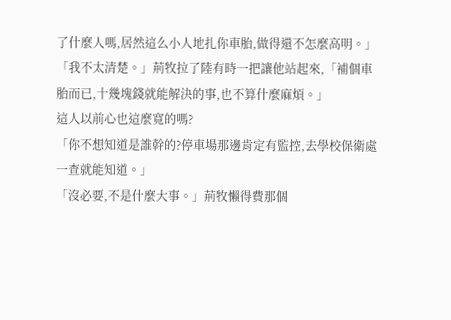了什麼人嗎,居然這么小人地扎你車胎,做得還不怎麼高明。」
「我不太清楚。」荊牧拉了陸有時一把讓他站起來,「補個車胎而已,十幾塊錢就能解決的事,也不算什麼麻煩。」
這人以前心也這麼寬的嗎?
「你不想知道是誰幹的?停車場那邊肯定有監控,去學校保衛處一查就能知道。」
「沒必要,不是什麼大事。」荊牧懶得費那個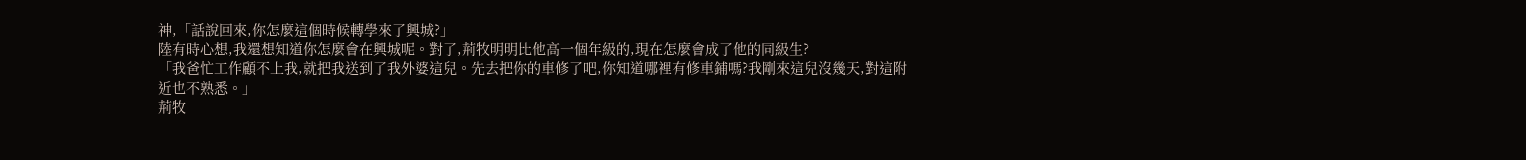神,「話說回來,你怎麼這個時候轉學來了興城?」
陸有時心想,我還想知道你怎麼會在興城呢。對了,荊牧明明比他高一個年級的,現在怎麼會成了他的同級生?
「我爸忙工作顧不上我,就把我送到了我外婆這兒。先去把你的車修了吧,你知道哪裡有修車鋪嗎?我剛來這兒沒幾天,對這附近也不熟悉。」
荊牧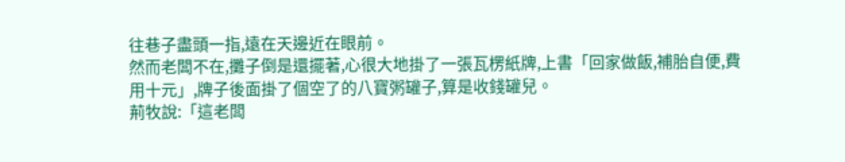往巷子盡頭一指,遠在天邊近在眼前。
然而老闆不在,攤子倒是還擺著,心很大地掛了一張瓦楞紙牌,上書「回家做飯,補胎自便,費用十元」,牌子後面掛了個空了的八寶粥罐子,算是收錢罐兒。
荊牧說:「這老闆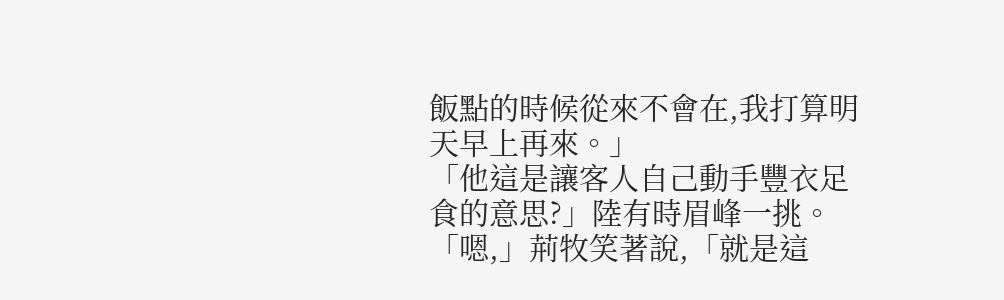飯點的時候從來不會在,我打算明天早上再來。」
「他這是讓客人自己動手豐衣足食的意思?」陸有時眉峰一挑。
「嗯,」荊牧笑著說,「就是這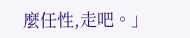麼任性,走吧。」